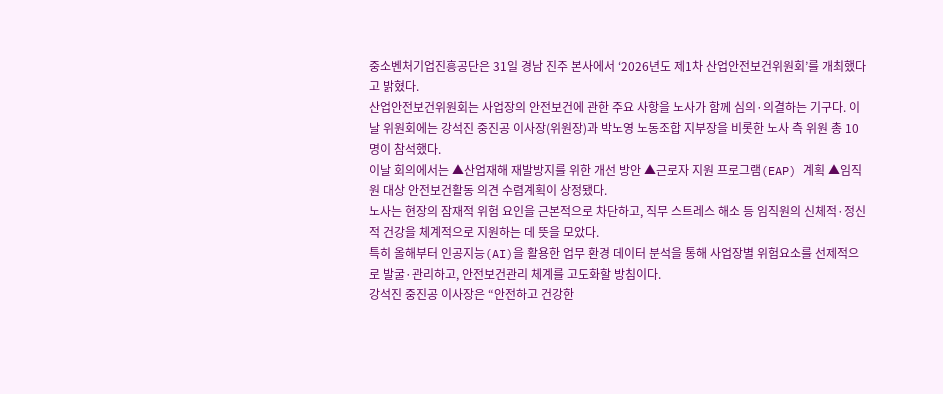중소벤처기업진흥공단은 31일 경남 진주 본사에서 ‘2026년도 제1차 산업안전보건위원회’를 개최했다고 밝혔다.
산업안전보건위원회는 사업장의 안전보건에 관한 주요 사항을 노사가 함께 심의·의결하는 기구다. 이날 위원회에는 강석진 중진공 이사장(위원장)과 박노영 노동조합 지부장을 비롯한 노사 측 위원 총 10명이 참석했다.
이날 회의에서는 ▲산업재해 재발방지를 위한 개선 방안 ▲근로자 지원 프로그램(EAP) 계획 ▲임직원 대상 안전보건활동 의견 수렴계획이 상정됐다.
노사는 현장의 잠재적 위험 요인을 근본적으로 차단하고, 직무 스트레스 해소 등 임직원의 신체적·정신적 건강을 체계적으로 지원하는 데 뜻을 모았다.
특히 올해부터 인공지능(AI)을 활용한 업무 환경 데이터 분석을 통해 사업장별 위험요소를 선제적으로 발굴·관리하고, 안전보건관리 체계를 고도화할 방침이다.
강석진 중진공 이사장은 “안전하고 건강한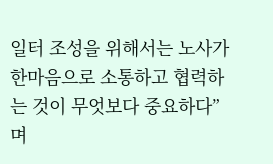일터 조성을 위해서는 노사가 한마음으로 소통하고 협력하는 것이 무엇보다 중요하다”며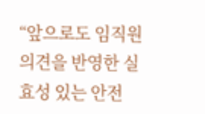“앞으로도 임직원 의견을 반영한 실효성 있는 안전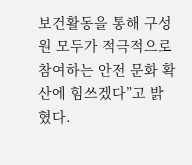보건활동을 통해 구성원 모두가 적극적으로 참여하는 안전 문화 확산에 힘쓰겠다”고 밝혔다.